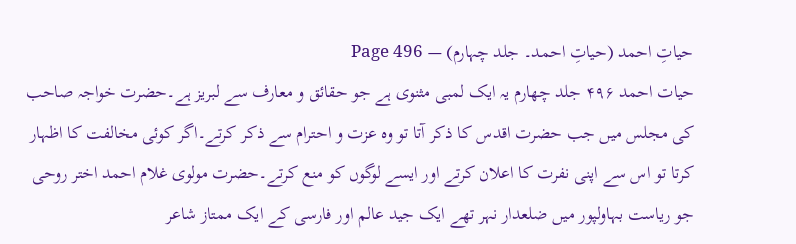حیاتِ احمد (حیاتِ احمد۔ جلد چہارم) — Page 496
حیات احمد ۴۹۶ جلد چهارم یہ ایک لمبی مثنوی ہے جو حقائق و معارف سے لبریز ہے۔حضرت خواجہ صاحب کی مجلس میں جب حضرت اقدس کا ذکر آتا تو وہ عزت و احترام سے ذکر کرتے۔اگر کوئی مخالفت کا اظہار کرتا تو اس سے اپنی نفرت کا اعلان کرتے اور ایسے لوگوں کو منع کرتے۔حضرت مولوی غلام احمد اختر روحی جو ریاست بہاولپور میں ضلعدار نہر تھے ایک جید عالم اور فارسی کے ایک ممتاز شاعر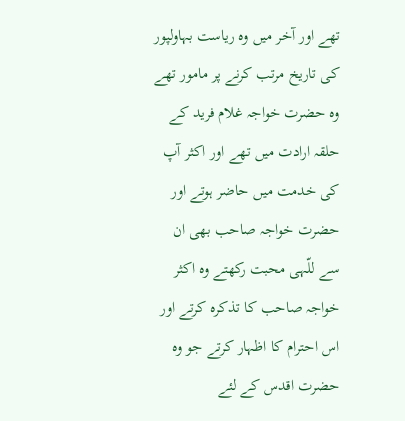تھے اور آخر میں وہ ریاست بہاولپور کی تاریخ مرتب کرنے پر مامور تھے وہ حضرت خواجہ غلام فرید کے حلقہ ارادت میں تھے اور اکثر آپ کی خدمت میں حاضر ہوتے اور حضرت خواجہ صاحب بھی ان سے للّہی محبت رکھتے وہ اکثر خواجہ صاحب کا تذکرہ کرتے اور اس احترام کا اظہار کرتے جو وہ حضرت اقدس کے لئے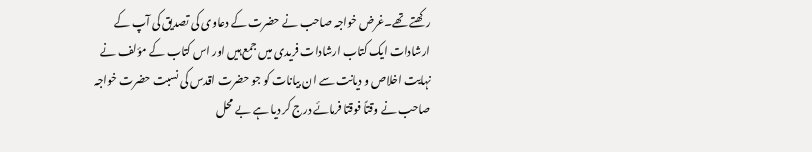رکھتے تھے۔غرض خواجہ صاحب نے حضرت کے دعاوی کی تصدیق کی آپ کے ارشادات ایک کتاب ارشادات فریدی میں جمع ہیں اور اس کتاب کے مؤلف نے نہایت اخلاص و دیانت سے ان بیانات کو جو حضرت اقدس کی نسبت حضرت خواجہ صاحب نے وقتاً فوقتا فرمائے درج کر دیا ہے بے محل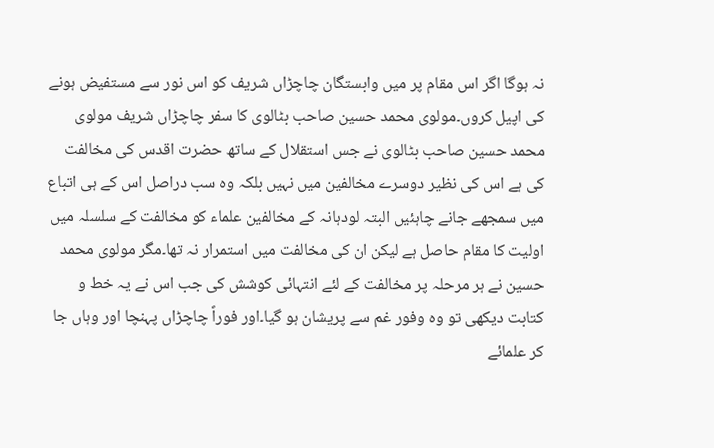نہ ہوگا اگر اس مقام پر میں وابستگان چاچڑاں شریف کو اس نور سے مستفیض ہونے کی اپیل کروں۔مولوی محمد حسین صاحب بٹالوی کا سفر چاچڑاں شریف مولوی محمد حسین صاحب بٹالوی نے جس استقلال کے ساتھ حضرت اقدس کی مخالفت کی ہے اس کی نظیر دوسرے مخالفین میں نہیں بلکہ وہ سب دراصل اس کے ہی اتباع میں سمجھے جانے چاہئیں البتہ لودہانہ کے مخالفین علماء کو مخالفت کے سلسلہ میں اولیت کا مقام حاصل ہے لیکن ان کی مخالفت میں استمرار نہ تھا۔مگر مولوی محمد حسین نے ہر مرحلہ پر مخالفت کے لئے انتہائی کوشش کی جب اس نے یہ خط و کتابت دیکھی تو وہ وفور غم سے پریشان ہو گیا۔اور فوراً چاچڑاں پہنچا اور وہاں جا کر علمائے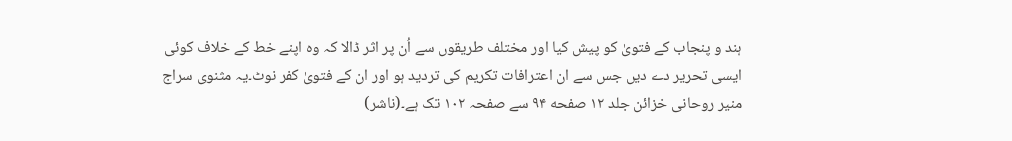ہند و پنجاب کے فتویٰ کو پیش کیا اور مختلف طریقوں سے اُن پر اثر ڈالا کہ وہ اپنے خط کے خلاف کوئی ایسی تحریر دے دیں جس سے ان اعترافات تکریم کی تردید ہو اور ان کے فتویٰ کفر نوٹ۔یہ مثنوی سراج منیر روحانی خزائن جلد ۱۲ صفحه ۹۴ سے صفحہ ۱۰۲ تک ہے۔(ناشر)